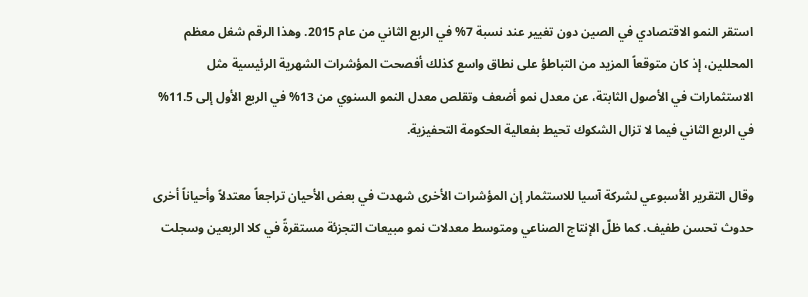استقر النمو الاقتصادي في الصين دون تغيير عند نسبة 7% في الربع الثاني من عام 2015. وهذا الرقم شغل معظم المحللين، إذ كان متوقعاً المزيد من التباطؤ على نطاق واسع كذلك أفصحت المؤشرات الشهرية الرئيسية مثل الاستثمارات في الأصول الثابتة، عن معدل نمو أضعف وتقلص معدل النمو السنوي من 13% في الربع الأول إلى 11.5% في الربع الثاني فيما لا تزال الشكوك تحيط بفعالية الحكومة التحفيزية.

وقال التقرير الأسبوعي لشركة آسيا للاستثمار إن المؤشرات الأخرى شهدت في بعض الأحيان تراجعاً معتدلاً وأحياناً أخرى حدوث تحسن طفيف. كما ظلّ الإنتاج الصناعي ومتوسط معدلات نمو مبيعات التجزئة مستقرةً في كلا الربعين وسجلت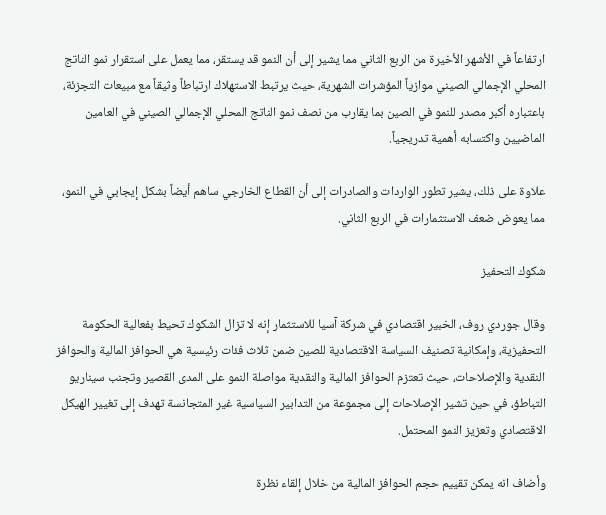ارتفاعاً في الأشهر الأخيرة من الربع الثاني مما يشير إلى أن النمو قد يستقر، مما يعمل على استقرار نمو الناتج المحلي الإجمالي الصيني موازياً المؤشرات الشهرية، حيث يرتبط الاستهلاك ارتباطاً وثيقاً مع مبيعات التجزئة، باعتباره أكبر مصدر للنمو في الصين بما يقارب من نصف نمو الناتج المحلي الإجمالي الصيني في العامين الماضيين واكتسابه أهمية تدريجياً.

علاوة على ذلك، يشير تطور الواردات والصادرات إلى أن القطاع الخارجي ساهم أيضاً بشكل إيجابي في النمو، مما يعوض ضعف الاستثمارات في الربع الثاني.

شكوك التحفيز

وقال جوردي روف، الخبير اقتصادي في شركة آسيا للاستثمار إنه لا تزال الشكوك تحيط بفعالية الحكومة التحفيزية، وإمكانية تصنيف السياسة الاقتصادية للصين ضمن ثلاث فئات رئيسية هي الحوافز المالية والحوافز النقدية والإصلاحات، حيث تعتزم الحوافز المالية والنقدية مواصلة النمو على المدى القصير وتجنب سيناريو التباطؤ، في حين تشير الإصلاحات إلى مجموعة من التدابير السياسية غير المتجانسة تهدف إلى تغيير الهيكل الاقتصادي وتعزيز النمو المحتمل.

وأضاف انه يمكن تقييم حجم الحوافز المالية من خلال إلقاء نظرة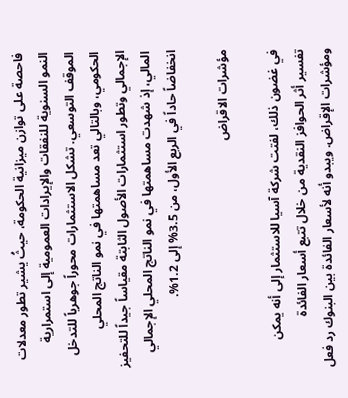فاحصة على توازن ميزانية الحكومة، حيثُ يشير تطور معدلات النمو السنوية للنفقات والإيرادات العمومية إلى استمرارية الموقف التوسعي. تشكل الاستثمارات محوراً جوهرياً للتدخل الحكومي، وبالتالي تعد مساهمتها في نمو الناتج المحلي الإجمالي وتطور استثمارات الأصول الثابتة مقياساً جيداً للتحفيز المالي، إذ شهدت مساهمتها في نمو الناتج المحلي الإجمالي انخفاضاً حاداً في الربع الأول، من 3.5% إلى 1.2%.

مؤشرات الاقراض

في غضون ذلك، لفتت شركة آسيا للاستثمار إلى أنه يمكن تفسير أثر الحوافز النقدية من خلال تتبع أسعار الفائدة ومؤشرات الإقراض. ويبدو أنه لأسعار الفائدة بين البنوك رد فعل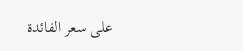على سعر الفائدة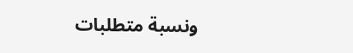ونسبة متطلبات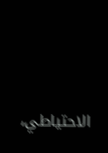الاحتياطي،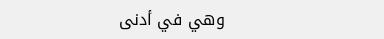وهي في أدنى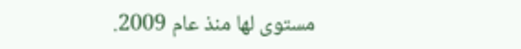مستوى لها منذ عام 2009.